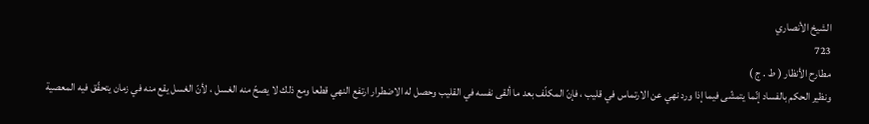الشيخ الأنصاري
723
مطارح الأنظار ( ط . ج )
ونظير الحكم بالفساد إنّما يتمشّى فيما إذا ورد نهي عن الارتماس في قليب ، فإنّ المكلّف بعد ما ألقى نفسه في القليب وحصل له الاضطرار ارتفع النهي قطعا ومع ذلك لا يصحّ منه الغسل ، لأنّ الغسل يقع منه في زمان يتحقّق فيه المعصية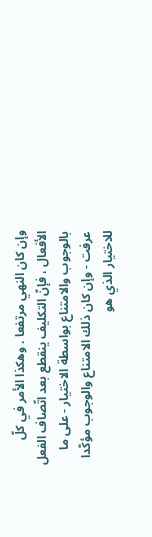وإن كان النهي مرتفعا . وهكذا الأمر في كلّ الأفعال ، فإنّ التكليف ينقطع بعد اتّصاف الفعل بالوجوب والامتناع بواسطة الاختيار - على ما عرفت - وإن كان ذلك الامتناع والوجوب مؤكّدا للاختيار الذي هو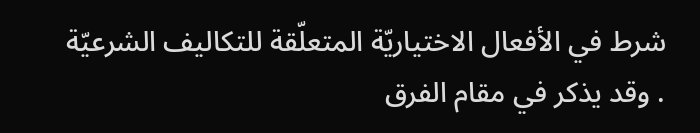شرط في الأفعال الاختياريّة المتعلّقة للتكاليف الشرعيّة . وقد يذكر في مقام الفرق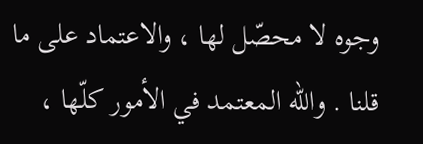وجوه لا محصّل لها ، والاعتماد على ما قلنا . واللّه المعتمد في الأمور كلّها ،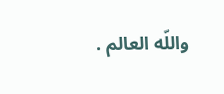واللّه العالم .